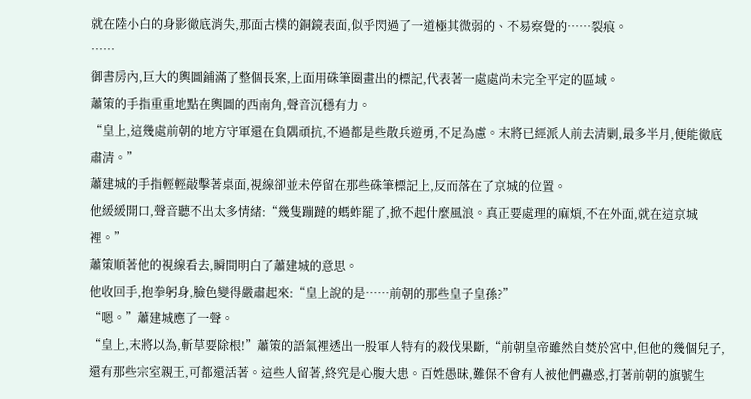就在陸小白的身影徹底消失,那面古樸的銅鏡表面,似乎閃過了一道極其微弱的、不易察覺的……裂痕。
……
御書房內,巨大的輿圖鋪滿了整個長案,上面用硃筆圈畫出的標記,代表著一處處尚未完全平定的區域。
蕭策的手指重重地點在輿圖的西南角,聲音沉穩有力。
“皇上,這幾處前朝的地方守軍還在負隅頑抗,不過都是些散兵遊勇,不足為慮。末將已經派人前去清剿,最多半月,便能徹底肅清。”
蕭建城的手指輕輕敲擊著桌面,視線卻並未停留在那些硃筆標記上,反而落在了京城的位置。
他緩緩開口,聲音聽不出太多情緒:“幾隻蹦躂的螞蚱罷了,掀不起什麼風浪。真正要處理的麻煩,不在外面,就在這京城裡。”
蕭策順著他的視線看去,瞬間明白了蕭建城的意思。
他收回手,抱拳躬身,臉色變得嚴肅起來:“皇上說的是……前朝的那些皇子皇孫?”
“嗯。”蕭建城應了一聲。
“皇上,末將以為,斬草要除根!”蕭策的語氣裡透出一股軍人特有的殺伐果斷,“前朝皇帝雖然自焚於宮中,但他的幾個兒子,還有那些宗室親王,可都還活著。這些人留著,終究是心腹大患。百姓愚昧,難保不會有人被他們蠱惑,打著前朝的旗號生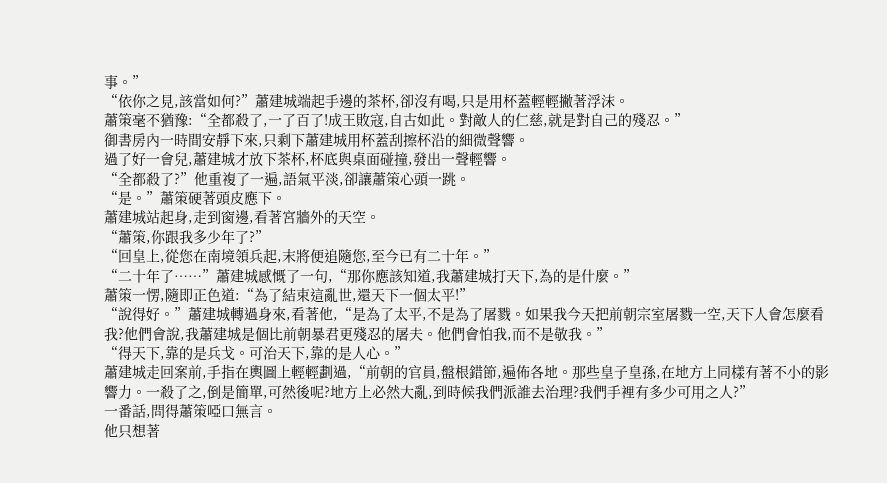事。”
“依你之見,該當如何?”蕭建城端起手邊的茶杯,卻沒有喝,只是用杯蓋輕輕撇著浮沫。
蕭策毫不猶豫:“全都殺了,一了百了!成王敗寇,自古如此。對敵人的仁慈,就是對自己的殘忍。”
御書房內一時間安靜下來,只剩下蕭建城用杯蓋刮擦杯沿的細微聲響。
過了好一會兒,蕭建城才放下茶杯,杯底與桌面碰撞,發出一聲輕響。
“全都殺了?”他重複了一遍,語氣平淡,卻讓蕭策心頭一跳。
“是。”蕭策硬著頭皮應下。
蕭建城站起身,走到窗邊,看著宮牆外的天空。
“蕭策,你跟我多少年了?”
“回皇上,從您在南境領兵起,末將便追隨您,至今已有二十年。”
“二十年了……”蕭建城感慨了一句,“那你應該知道,我蕭建城打天下,為的是什麼。”
蕭策一愣,隨即正色道:“為了結束這亂世,還天下一個太平!”
“說得好。”蕭建城轉過身來,看著他,“是為了太平,不是為了屠戮。如果我今天把前朝宗室屠戮一空,天下人會怎麼看我?他們會說,我蕭建城是個比前朝暴君更殘忍的屠夫。他們會怕我,而不是敬我。”
“得天下,靠的是兵戈。可治天下,靠的是人心。”
蕭建城走回案前,手指在輿圖上輕輕劃過,“前朝的官員,盤根錯節,遍佈各地。那些皇子皇孫,在地方上同樣有著不小的影響力。一殺了之,倒是簡單,可然後呢?地方上必然大亂,到時候我們派誰去治理?我們手裡有多少可用之人?”
一番話,問得蕭策啞口無言。
他只想著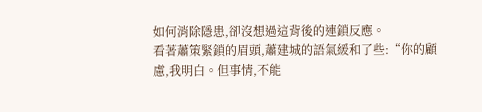如何消除隱患,卻沒想過這背後的連鎖反應。
看著蕭策緊鎖的眉頭,蕭建城的語氣緩和了些:“你的顧慮,我明白。但事情,不能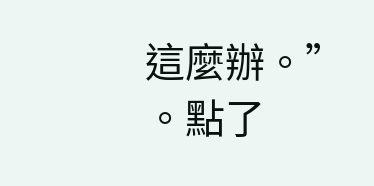這麼辦。”
。點了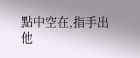點中空在,指手出他